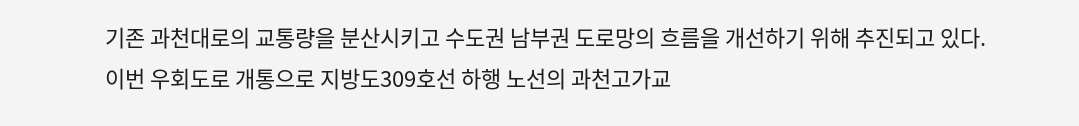기존 과천대로의 교통량을 분산시키고 수도권 남부권 도로망의 흐름을 개선하기 위해 추진되고 있다.
이번 우회도로 개통으로 지방도309호선 하행 노선의 과천고가교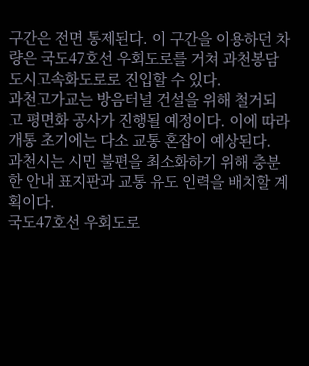구간은 전면 통제된다. 이 구간을 이용하던 차량은 국도47호선 우회도로를 거쳐 과천봉담도시고속화도로로 진입할 수 있다.
과천고가교는 방음터널 건설을 위해 철거되고 평면화 공사가 진행될 예정이다. 이에 따라 개통 초기에는 다소 교통 혼잡이 예상된다.
과천시는 시민 불편을 최소화하기 위해 충분한 안내 표지판과 교통 유도 인력을 배치할 계획이다.
국도47호선 우회도로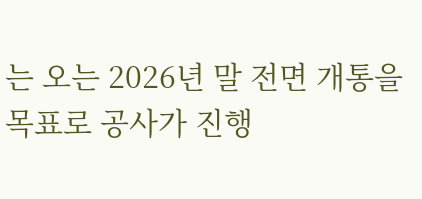는 오는 2026년 말 전면 개통을 목표로 공사가 진행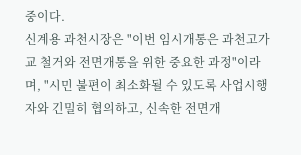중이다.
신계용 과천시장은 "이번 임시개통은 과천고가교 철거와 전면개통을 위한 중요한 과정"이라며, "시민 불편이 최소화될 수 있도록 사업시행자와 긴밀히 협의하고, 신속한 전면개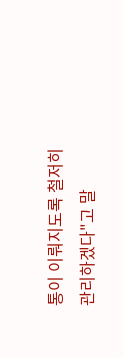통이 이뤄지도록 철저히 관리하겠다"고 말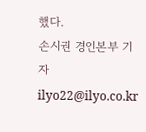했다.
손시권 경인본부 기자 ilyo22@ilyo.co.kr